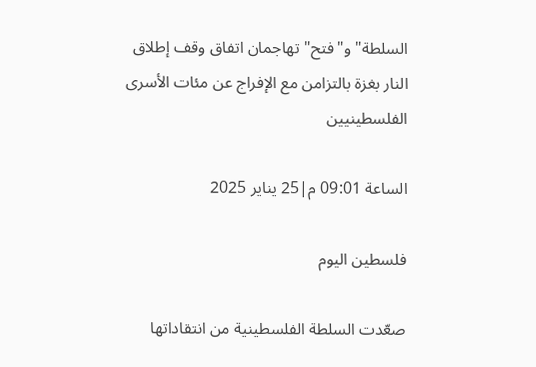السلطة" و"فتح" تهاجمان اتفاق وقف إطلاق النار بغزة بالتزامن مع الإفراج عن مئات الأسرى الفلسطينيين

الساعة 09:01 م|25 يناير 2025

فلسطين اليوم

صعّدت السلطة الفلسطينية من انتقاداتها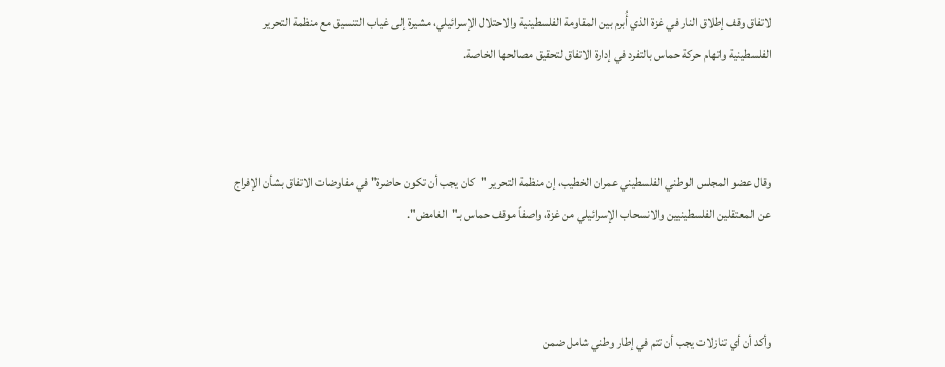لاتفاق وقف إطلاق النار في غزة الذي أُبرم بين المقاومة الفلسطينية والاحتلال الإسرائيلي، مشيرة إلى غياب التنسيق مع منظمة التحرير الفلسطينية واتهام حركة حماس بالتفرد في إدارة الاتفاق لتحقيق مصالحها الخاصة.



وقال عضو المجلس الوطني الفلسطيني عمران الخطيب، إن منظمة التحرير "كان يجب أن تكون حاضرة" في مفاوضات الاتفاق بشأن الإفراج عن المعتقلين الفلسطينيين والانسحاب الإسرائيلي من غزة، واصفاً موقف حماس بـ"الغامض".



وأكد أن أي تنازلات يجب أن تتم في إطار وطني شامل ضمن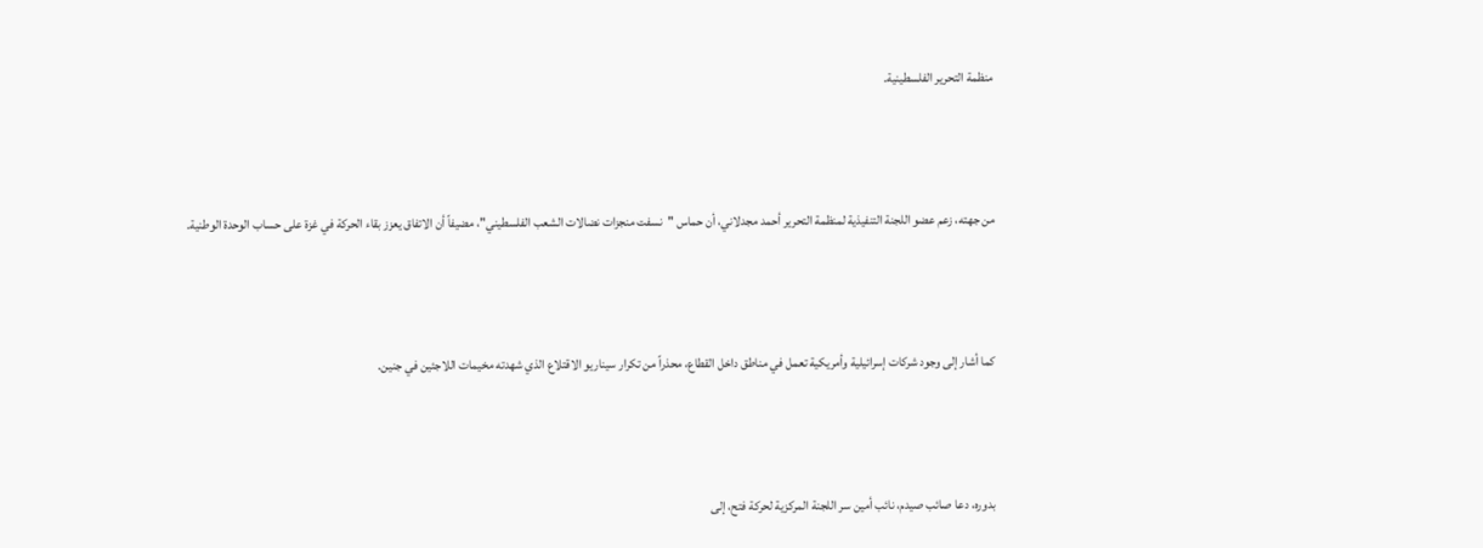منظمة التحرير الفلسطينية.



من جهته، زعم عضو اللجنة التنفيذية لمنظمة التحرير أحمد مجدلاني، أن حماس "نسفت منجزات نضالات الشعب الفلسطيني"، مضيفاً أن الاتفاق يعزز بقاء الحركة في غزة على حساب الوحدة الوطنية.



كما أشار إلى وجود شركات إسرائيلية وأمريكية تعمل في مناطق داخل القطاع، محذراً من تكرار سيناريو الاقتلاع الذي شهدته مخيمات اللاجئين في جنين.



بدوره، دعا صائب صيدم، نائب أمين سر اللجنة المركزية لحركة فتح، إلى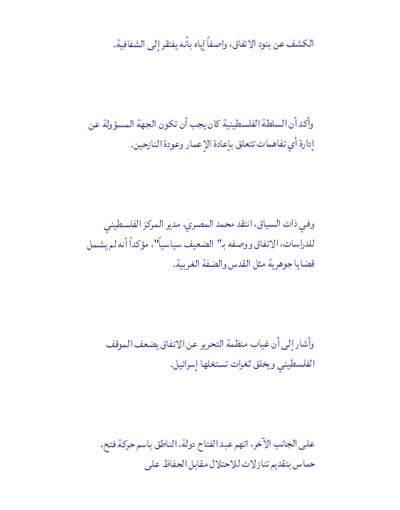الكشف عن بنود الاتفاق، واصفاً إياه بأنه يفتقر إلى الشفافية.



وأكد أن السلطة الفلسطينية كان يجب أن تكون الجهة المسؤولة عن إدارة أي تفاهمات تتعلق بإعادة الإعمار وعودة النازحين.



وفي ذات السياق، انتقد محمد المصري، مدير المركز الفلسطيني للدراسات، الاتفاق ووصفه بـ"الضعيف سياسياً"، مؤكداً أنه لم يشمل قضايا جوهرية مثل القدس والضفة الغربية.



وأشار إلى أن غياب منظمة التحرير عن الاتفاق يضعف الموقف الفلسطيني ويخلق ثغرات تستغلها إسرائيل.



على الجانب الآخر، اتهم عبد الفتاح دولة، الناطق باسم حركة فتح، حماس بتقديم تنازلات للاحتلال مقابل الحفاظ على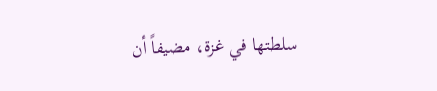سلطتها في غزة، مضيفاً أن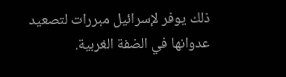ذلك يوفر لإسرائيل مبررات لتصعيد عدوانها في الضفة الغربية.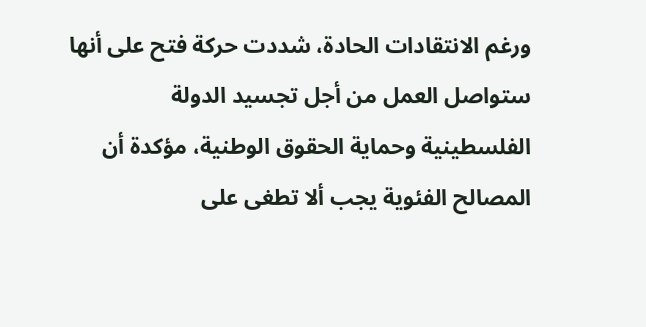ورغم الانتقادات الحادة، شددت حركة فتح على أنها ستواصل العمل من أجل تجسيد الدولة الفلسطينية وحماية الحقوق الوطنية، مؤكدة أن المصالح الفئوية يجب ألا تطغى على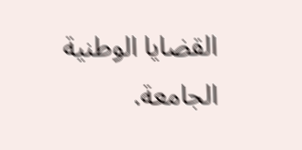القضايا الوطنية الجامعة.